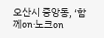오산시 중앙동, ‘함께on·노크on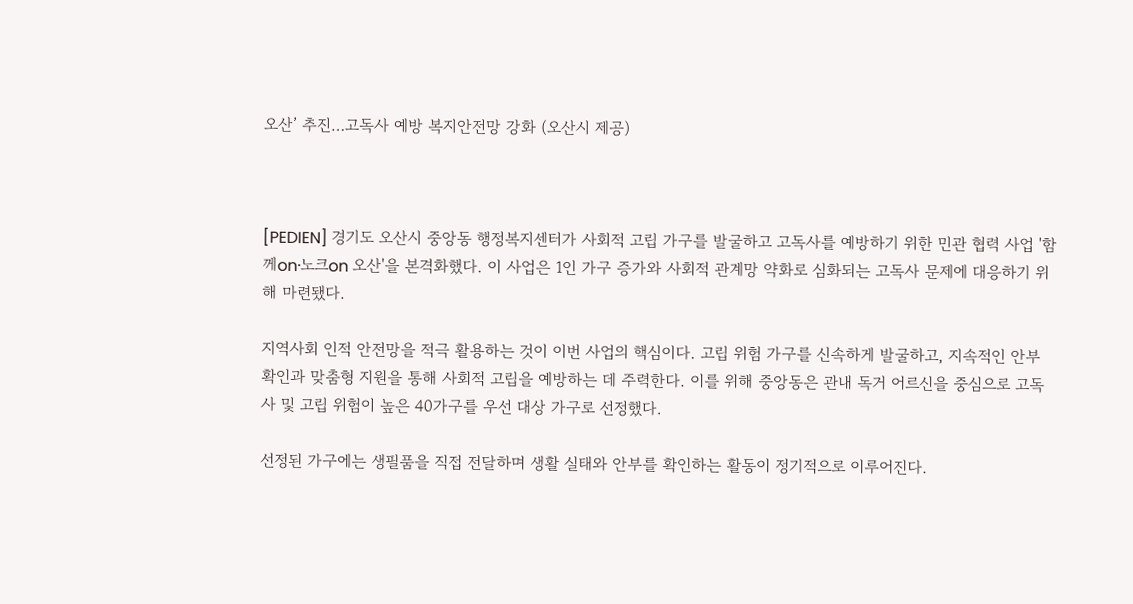오산’ 추진…고독사 예방 복지안전망 강화 (오산시 제공)



[PEDIEN] 경기도 오산시 중앙동 행정복지센터가 사회적 고립 가구를 발굴하고 고독사를 예방하기 위한 민관 협력 사업 '함께on·노크on 오산'을 본격화했다. 이 사업은 1인 가구 증가와 사회적 관계망 약화로 심화되는 고독사 문제에 대응하기 위해 마련됐다.

지역사회 인적 안전망을 적극 활용하는 것이 이번 사업의 핵심이다. 고립 위험 가구를 신속하게 발굴하고, 지속적인 안부 확인과 맞춤형 지원을 통해 사회적 고립을 예방하는 데 주력한다. 이를 위해 중앙동은 관내 독거 어르신을 중심으로 고독사 및 고립 위험이 높은 40가구를 우선 대상 가구로 선정했다.

선정된 가구에는 생필품을 직접 전달하며 생활 실태와 안부를 확인하는 활동이 정기적으로 이루어진다.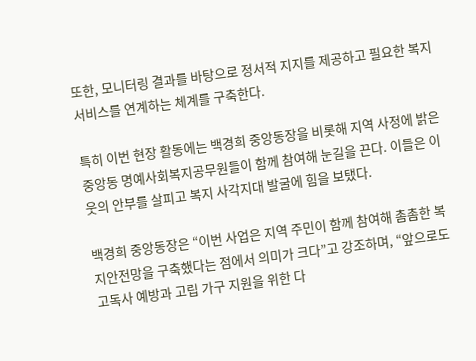또한, 모니터링 결과를 바탕으로 정서적 지지를 제공하고 필요한 복지 서비스를 연계하는 체계를 구축한다.

특히 이번 현장 활동에는 백경희 중앙동장을 비롯해 지역 사정에 밝은 중앙동 명예사회복지공무원들이 함께 참여해 눈길을 끈다. 이들은 이웃의 안부를 살피고 복지 사각지대 발굴에 힘을 보탰다.

백경희 중앙동장은 “이번 사업은 지역 주민이 함께 참여해 촘촘한 복지안전망을 구축했다는 점에서 의미가 크다”고 강조하며, “앞으로도 고독사 예방과 고립 가구 지원을 위한 다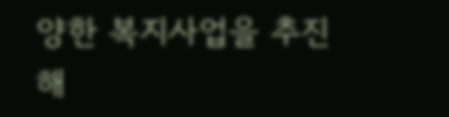양한 복지사업을 추진해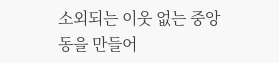소외되는 이웃 없는 중앙동을 만들어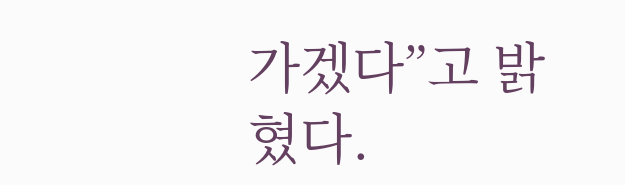가겠다”고 밝혔다.